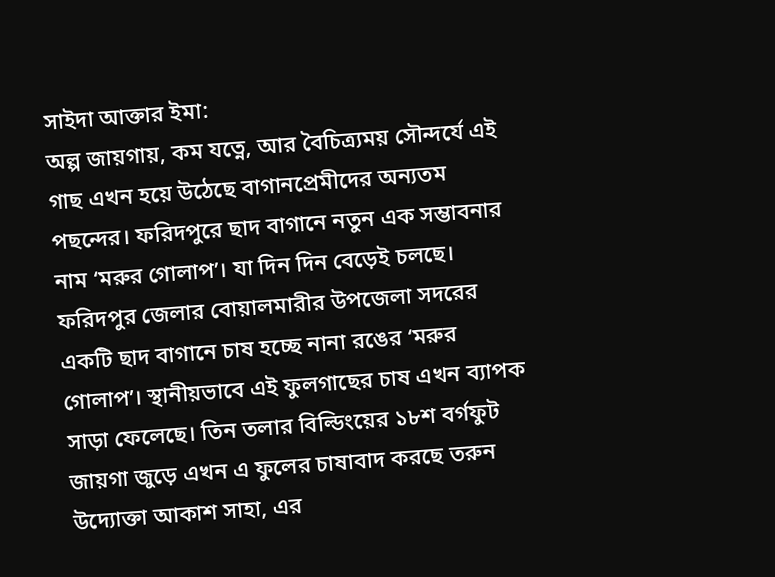সাইদা আক্তার ইমা:
অল্প জায়গায়, কম যত্নে, আর বৈচিত্র্যময় সৌন্দর্যে এই গাছ এখন হয়ে উঠেছে বাগানপ্রেমীদের অন্যতম পছন্দের। ফরিদপুরে ছাদ বাগানে নতুন এক সম্ভাবনার নাম ‘মরুর গোলাপ’। যা দিন দিন বেড়েই চলছে।
ফরিদপুর জেলার বোয়ালমারীর উপজেলা সদরের একটি ছাদ বাগানে চাষ হচ্ছে নানা রঙের ‘মরুর গোলাপ’। স্থানীয়ভাবে এই ফুলগাছের চাষ এখন ব্যাপক সাড়া ফেলেছে। তিন তলার বিল্ডিংয়ের ১৮শ বর্গফুট জায়গা জুড়ে এখন এ ফুলের চাষাবাদ করছে তরুন উদ্যোক্তা আকাশ সাহা, এর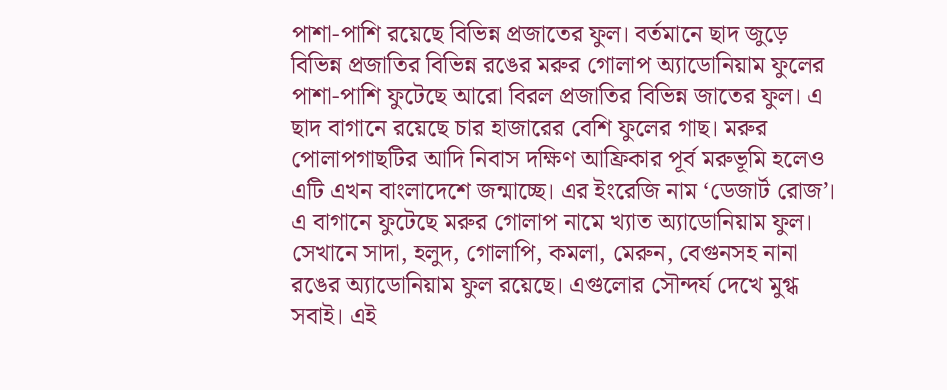পাশা-পাশি রয়েছে বিভিন্ন প্রজাতের ফুল। বর্তমানে ছাদ জুড়ে বিভিন্ন প্রজাতির বিভিন্ন রঙের মরুর গোলাপ অ্যাডোনিয়াম ফুলের পাশা-পাশি ফুটেছে আরো বিরল প্রজাতির বিভিন্ন জাতের ফুল। এ ছাদ বাগানে রয়েছে চার হাজারের বেশি ফুলের গাছ। মরুর পোলাপগাছটির আদি নিবাস দক্ষিণ আফ্রিকার পূর্ব মরুভূমি হলেও এটি এখন বাংলাদেশে জন্মাচ্ছে। এর ইংরেজি নাম ‘ডেজার্ট রোজ’।
এ বাগানে ফুটেছে মরুর গোলাপ নামে খ্যাত অ্যাডোনিয়াম ফুল। সেখানে সাদা, হলুদ, গোলাপি, কমলা, মেরুন, বেগুনসহ নানা রঙের অ্যাডোনিয়াম ফুল রয়েছে। এগুলোর সৌন্দর্য দেখে মুগ্ধ সবাই। এই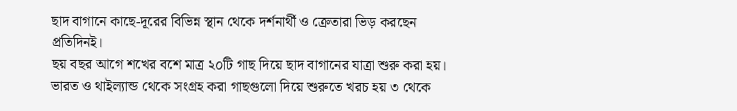ছাদ বাগানে কাছে-দূরের বিভিন্ন স্থান থেকে দর্শনার্থী ও ক্রেতারা ভিড় করছেন প্রতিদিনই।
ছয় বছর আগে শখের বশে মাত্র ২০টি গাছ দিয়ে ছাদ বাগানের যাত্রা শুরু করা হয়। ভারত ও থাইল্যান্ড থেকে সংগ্রহ করা গাছগুলো দিয়ে শুরুতে খরচ হয় ৩ থেকে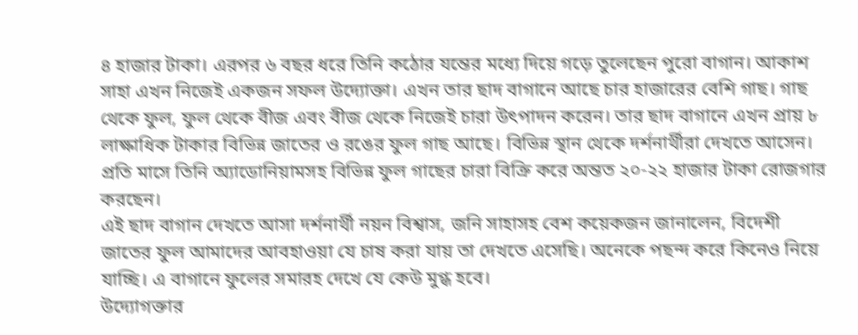৪ হাজার টাকা। এরপর ৬ বছর ধরে তিনি কঠোর যন্তের মধ্যে দিয়ে গড়ে তুলেছেন পুরো বাগান। আকাশ সাহা এখন নিজেই একজন সফল উদ্যোক্তা। এখন তার ছাদ বাগানে আছে চার হাজারের বেশি গাছ। গাছ থেকে ফুল, ফুল থেকে বীজ এবং বীজ থেকে নিজেই চারা উৎপাদন করেন। তার ছাদ বাগানে এখন প্রায় ৮ লাক্ষাধিক টাকার বিভিন্ন জাতের ও রঙের ফুল গাছ আছে। বিভিন্ন স্থান থেকে দর্শনার্থীরা দেখতে আসেন। প্রতি মাসে তিনি অ্যাডোনিয়ামসহ বিভিন্ন ফুল গাছের চারা বিক্রি করে অন্তত ২০-২২ হাজার টাকা রোজগার করছেন।
এই ছাদ বাগান দেখতে আসা দর্শনার্থী নয়ন বিশ্বাস, জনি সাহাসহ বেশ কয়েকজন জানালেন, বিদেশী জাতের ফুল আমাদের আবহাওয়া যে চাষ করা যায় তা দেখতে এসেছি। অনেকে পছন্দ করে কিনেও নিয়ে যাচ্ছি। এ বাগানে ফুলের সমারহ দেখে যে কেউ মুগ্ধ হবে।
উদ্যোগক্তার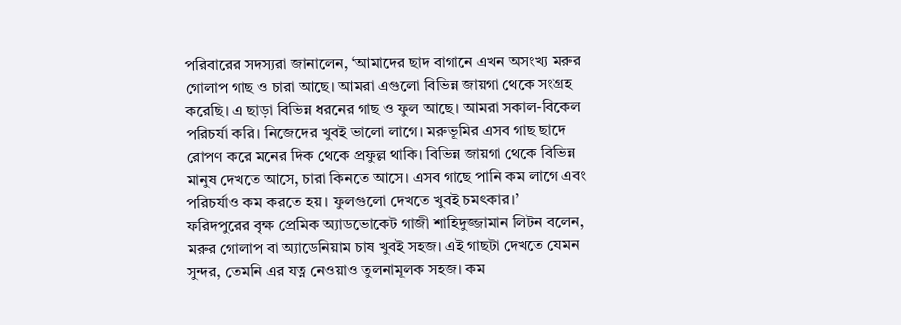পরিবারের সদস্যরা জানালেন, ‘আমাদের ছাদ বাগানে এখন অসংখ্য মরুর গোলাপ গাছ ও চারা আছে। আমরা এগুলো বিভিন্ন জায়গা থেকে সংগ্রহ করেছি। এ ছাড়া বিভিন্ন ধরনের গাছ ও ফুল আছে। আমরা সকাল-বিকেল পরিচর্যা করি। নিজেদের খুবই ভালো লাগে। মরুভূমির এসব গাছ ছাদে রোপণ করে মনের দিক থেকে প্রফুল্ল থাকি। বিভিন্ন জায়গা থেকে বিভিন্ন মানুষ দেখতে আসে, চারা কিনতে আসে। এসব গাছে পানি কম লাগে এবং পরিচর্যাও কম করতে হয়। ফুলগুলো দেখতে খুবই চমৎকার।’
ফরিদপুরের বৃক্ষ প্রেমিক অ্যাডভোকেট গাজী শাহিদুজ্জামান লিটন বলেন, মরুর গোলাপ বা অ্যাডেনিয়াম চাষ খুবই সহজ। এই গাছটা দেখতে যেমন সুন্দর, তেমনি এর যত্ন নেওয়াও তুলনামূলক সহজ। কম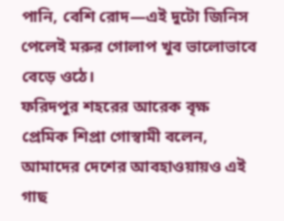পানি, বেশি রোদ—এই দুটো জিনিস পেলেই মরুর গোলাপ খুব ভালোভাবে বেড়ে ওঠে।
ফরিদপুর শহরের আরেক বৃক্ষ প্রেমিক শিপ্রা গোস্বামী বলেন, আমাদের দেশের আবহাওয়ায়ও এই গাছ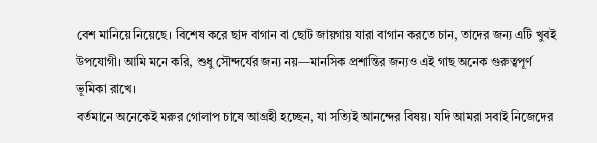বেশ মানিয়ে নিয়েছে। বিশেষ করে ছাদ বাগান বা ছোট জায়গায় যারা বাগান করতে চান, তাদের জন্য এটি খুবই উপযোগী। আমি মনে করি, শুধু সৌন্দর্যের জন্য নয়—মানসিক প্রশান্তির জন্যও এই গাছ অনেক গুরুত্বপূর্ণ ভূমিকা রাখে।
বর্তমানে অনেকেই মরুর গোলাপ চাষে আগ্রহী হচ্ছেন, যা সত্যিই আনন্দের বিষয়। যদি আমরা সবাই নিজেদের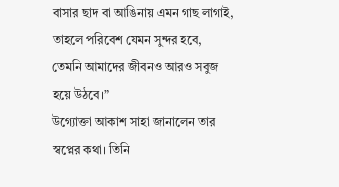বাসার ছাদ বা আঙিনায় এমন গাছ লাগাই, তাহলে পরিবেশ যেমন সুন্দর হবে, তেমনি আমাদের জীবনও আরও সবুজ হয়ে উঠবে।”
উগ্যোক্তা আকাশ সাহা জানালেন তার স্বপ্নের কথা। তিনি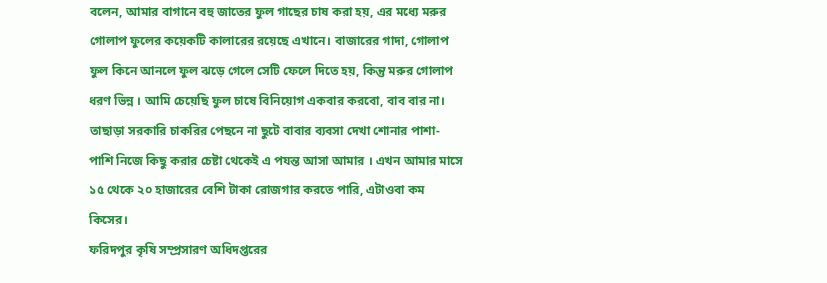বলেন, আমার বাগানে বহু জাতের ফুল গাছের চাষ করা হয়, এর মধ্যে মরুর গোলাপ ফুলের কয়েকটি কালারের রয়েছে এখানে। বাজারের গাদা, গোলাপ ফুল কিনে আনলে ফুল ঝড়ে গেলে সেটি ফেলে দিতে হয়, কিন্তু মরুর গোলাপ ধরণ ভিন্ন । আমি চেয়েছি ফুল চাষে বিনিয়োগ একবার করবো, বাব বার না।
তাছাড়া সরকারি চাকরির পেছনে না ছুটে বাবার ব্যবসা দেখা শোনার পাশা-পাশি নিজে কিছু করার চেষ্টা থেকেই এ পযন্ত আসা আমার । এখন আমার মাসে ১৫ থেকে ২০ হাজারের বেশি টাকা রোজগার করতে পারি, এটাওবা কম কিসের।
ফরিদপুর কৃষি সম্প্রসারণ অধিদপ্তরের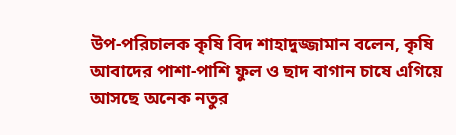উপ-পরিচালক কৃষি বিদ শাহাদুজ্জামান বলেন, কৃষি আবাদের পাশা-পাশি ফুল ও ছাদ বাগান চাষে এগিয়ে আসছে অনেক নতুর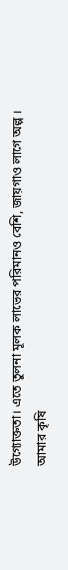উগ্যোক্ততা। এতে তুলনা মূলক লাভের পরিমানও বেশি, জায়গাও লাগে অল্প । আমার কৃষি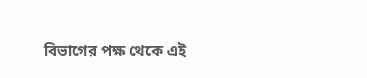বিভাগের পক্ষ থেকে এই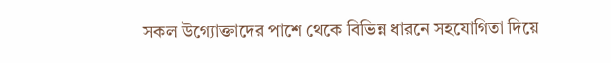সকল উগ্যোক্তাদের পাশে থেকে বিভিন্ন ধারনে সহযোগিতা দিয়ে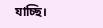যাচ্ছি।